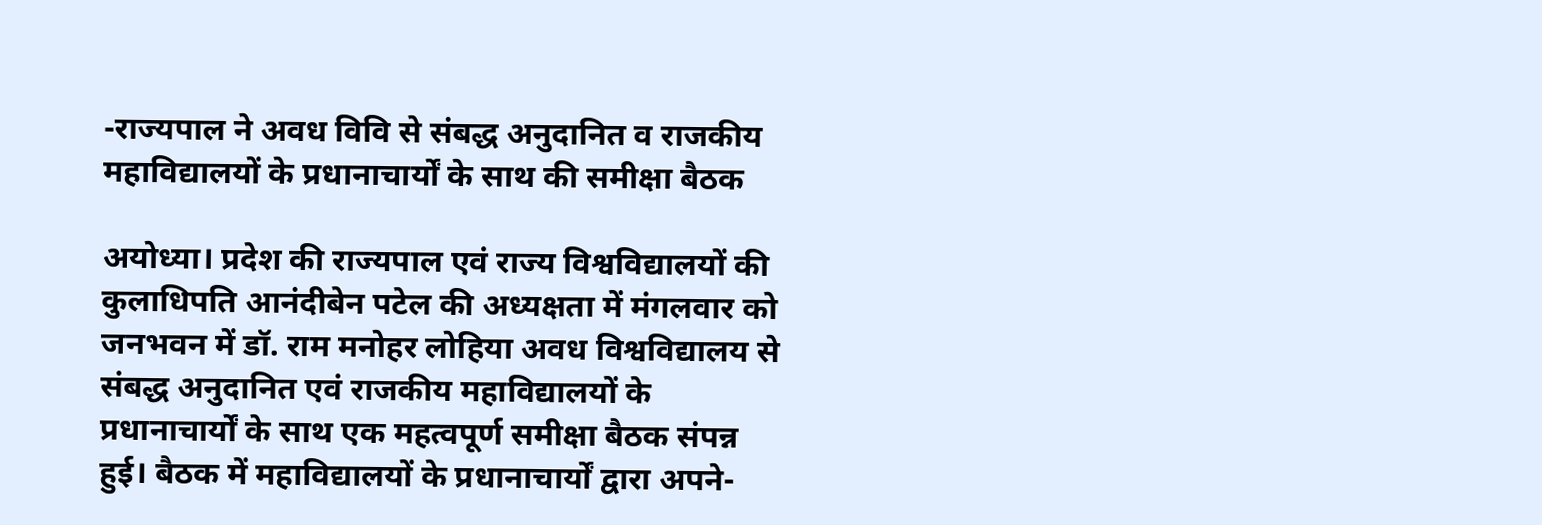-राज्यपाल ने अवध विवि से संबद्ध अनुदानित व राजकीय महाविद्यालयों के प्रधानाचार्यों के साथ की समीक्षा बैठक

अयोध्या। प्रदेश की राज्यपाल एवं राज्य विश्वविद्यालयों की कुलाधिपति आनंदीबेन पटेल की अध्यक्षता में मंगलवार को जनभवन में डॉ. राम मनोहर लोहिया अवध विश्वविद्यालय से संबद्ध अनुदानित एवं राजकीय महाविद्यालयों के प्रधानाचार्यों के साथ एक महत्वपूर्ण समीक्षा बैठक संपन्न हुई। बैठक में महाविद्यालयों के प्रधानाचार्यों द्वारा अपने-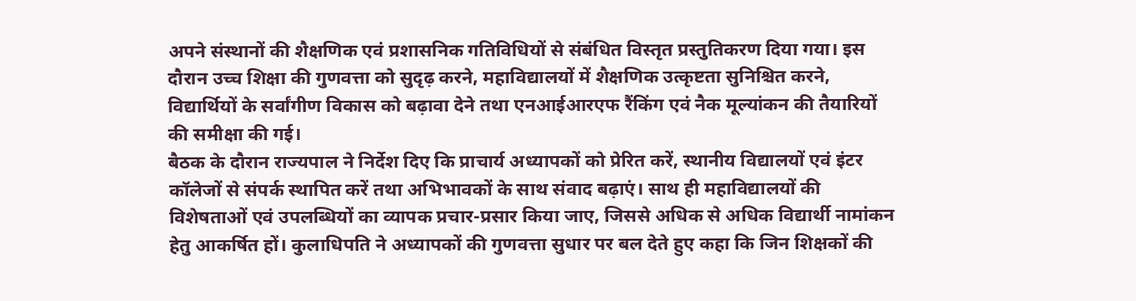अपने संस्थानों की शैक्षणिक एवं प्रशासनिक गतिविधियों से संबंधित विस्तृत प्रस्तुतिकरण दिया गया। इस दौरान उच्च शिक्षा की गुणवत्ता को सुदृढ़ करने, महाविद्यालयों में शैक्षणिक उत्कृष्टता सुनिश्चित करने, विद्यार्थियों के सर्वांगीण विकास को बढ़ावा देने तथा एनआईआरएफ रैंकिंग एवं नैक मूल्यांकन की तैयारियों की समीक्षा की गई।
बैठक के दौरान राज्यपाल ने निर्देश दिए कि प्राचार्य अध्यापकों को प्रेरित करें, स्थानीय विद्यालयों एवं इंटर कॉलेजों से संपर्क स्थापित करें तथा अभिभावकों के साथ संवाद बढ़ाएं। साथ ही महाविद्यालयों की विशेषताओं एवं उपलब्धियों का व्यापक प्रचार-प्रसार किया जाए, जिससे अधिक से अधिक विद्यार्थी नामांकन हेतु आकर्षित हों। कुलाधिपति ने अध्यापकों की गुणवत्ता सुधार पर बल देते हुए कहा कि जिन शिक्षकों की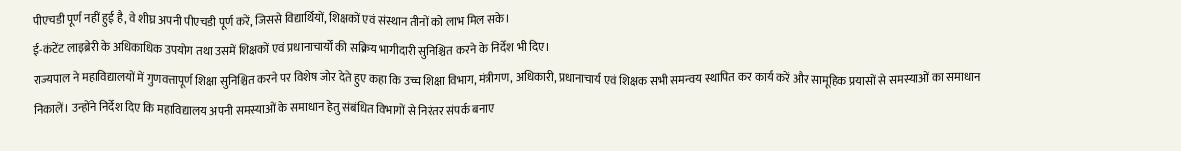पीएचडी पूर्ण नहीं हुई है, वे शीघ्र अपनी पीएचडी पूर्ण करें, जिससे विद्यार्थियों, शिक्षकों एवं संस्थान तीनों को लाभ मिल सके।
ई-कंटेंट लाइब्रेरी के अधिकाधिक उपयोग तथा उसमें शिक्षकों एवं प्रधानाचार्यों की सक्रिय भागीदारी सुनिश्चित करने के निर्देश भी दिए।
राज्यपाल ने महाविद्यालयों में गुणवत्तापूर्ण शिक्षा सुनिश्चित करने पर विशेष जोर देते हुए कहा कि उच्च शिक्षा विभाग, मंत्रीगण, अधिकारी, प्रधानाचार्य एवं शिक्षक सभी समन्वय स्थापित कर कार्य करें और सामूहिक प्रयासों से समस्याओं का समाधान निकालें। उन्होंने निर्देश दिए कि महाविद्यालय अपनी समस्याओं के समाधान हेतु संबंधित विभागों से निरंतर संपर्क बनाए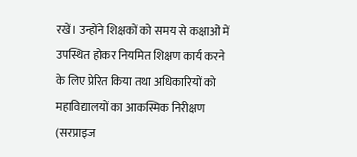रखें। उन्होंने शिक्षकों को समय से कक्षाओं में उपस्थित होकर नियमित शिक्षण कार्य करने के लिए प्रेरित किया तथा अधिकारियों को महाविद्यालयों का आकस्मिक निरीक्षण (सरप्राइज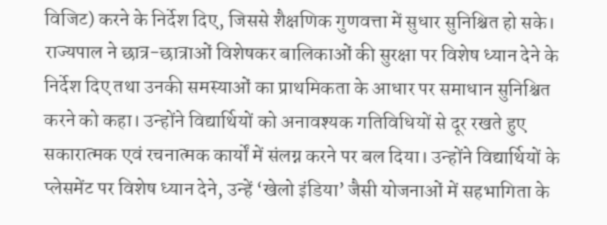विजिट) करने के निर्देश दिए, जिससे शैक्षणिक गुणवत्ता में सुधार सुनिश्चित हो सके।
राज्यपाल ने छात्र-छात्राओं विशेषकर बालिकाओं की सुरक्षा पर विशेष ध्यान देने के निर्देश दिए तथा उनकी समस्याओं का प्राथमिकता के आधार पर समाधान सुनिश्चित करने को कहा। उन्होंने विद्यार्थियों को अनावश्यक गतिविधियों से दूर रखते हुए सकारात्मक एवं रचनात्मक कार्यों में संलग्न करने पर बल दिया। उन्होंने विद्यार्थियों के प्लेसमेंट पर विशेष ध्यान देने, उन्हें ‘खेलो इंडिया’ जैसी योजनाओं में सहभागिता के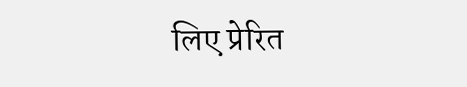लिए प्रेरित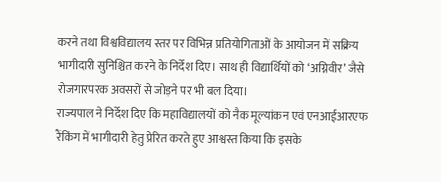करने तथा विश्वविद्यालय स्तर पर विभिन्न प्रतियोगिताओं के आयोजन में सक्रिय भागीदारी सुनिश्चित करने के निर्देश दिए। साथ ही विद्यार्थियों को ‘अग्निवीर’ जैसे रोजगारपरक अवसरों से जोड़ने पर भी बल दिया।
राज्यपाल ने निर्देश दिए कि महाविद्यालयों को नैक मूल्यांकन एवं एनआईआरएफ रैंकिंग में भागीदारी हेतु प्रेरित करते हुए आश्वस्त किया कि इसके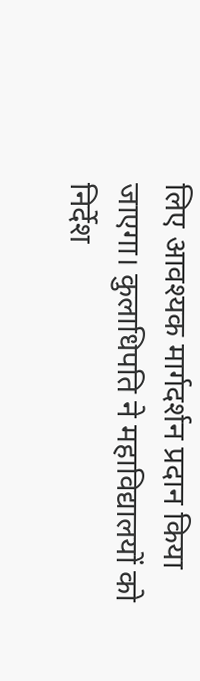लिए आवश्यक मार्गदर्शन प्रदान किया जाएगा। कुलाधिपति ने महाविद्यालयों को निर्देश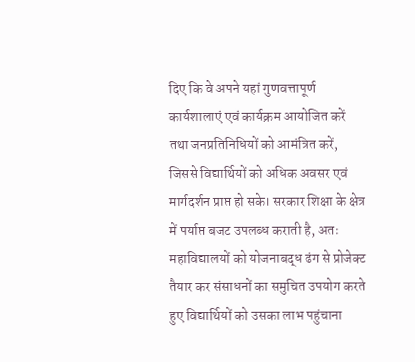दिए कि वे अपने यहां गुणवत्तापूर्ण कार्यशालाएं एवं कार्यक्रम आयोजित करें तथा जनप्रतिनिधियों को आमंत्रित करें, जिससे विद्यार्थियों को अधिक अवसर एवं मार्गदर्शन प्राप्त हो सके। सरकार शिक्षा के क्षेत्र में पर्याप्त बजट उपलब्ध कराती है, अतः महाविद्यालयों को योजनाबद्ध ढंग से प्रोजेक्ट तैयार कर संसाधनों का समुचित उपयोग करते हुए विद्यार्थियों को उसका लाभ पहुंचाना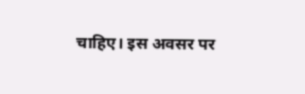चाहिए। इस अवसर पर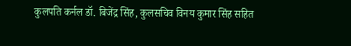कुलपति कर्नल डॉ. बिजेंद्र सिंह, कुलसचिव विनय कुमार सिंह सहित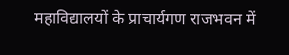महाविद्यालयों के प्राचार्यगण राजभवन में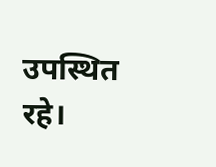उपस्थित रहे।